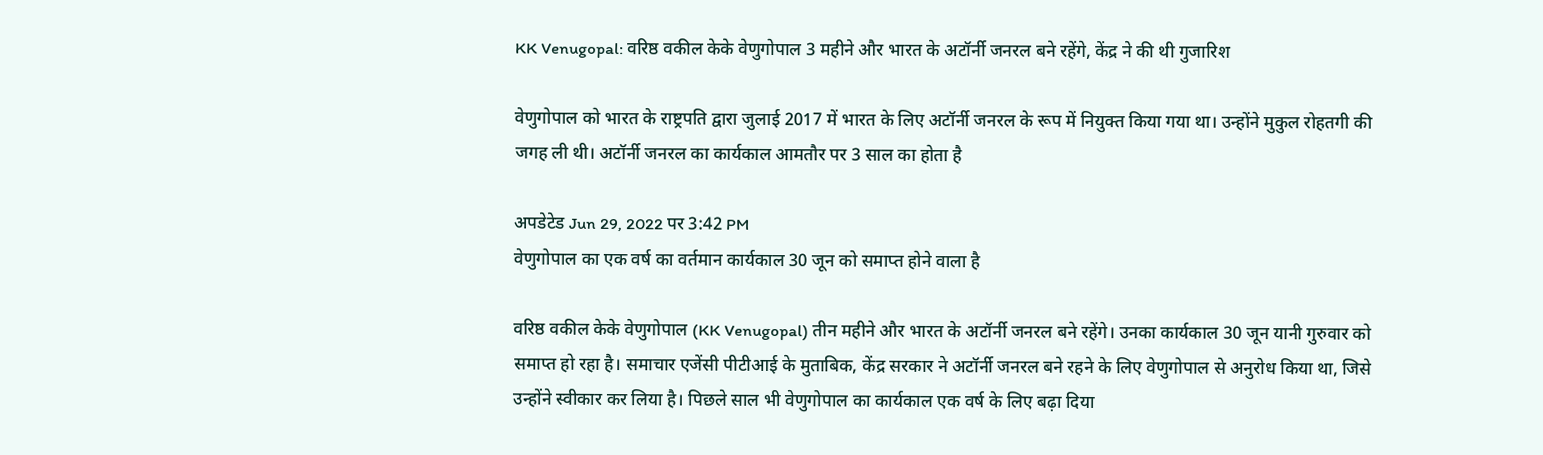KK Venugopal: वरिष्ठ वकील केके वेणुगोपाल 3 महीने और भारत के अटॉर्नी जनरल बने रहेंगे, केंद्र ने की थी गुजारिश

वेणुगोपाल को भारत के राष्ट्रपति द्वारा जुलाई 2017 में भारत के लिए अटॉर्नी जनरल के रूप में नियुक्त किया गया था। उन्होंने मुकुल रोहतगी की जगह ली थी। अटॉर्नी जनरल का कार्यकाल आमतौर पर 3 साल का होता है

अपडेटेड Jun 29, 2022 पर 3:42 PM
वेणुगोपाल का एक वर्ष का वर्तमान कार्यकाल 30 जून को समाप्त होने वाला है

वरिष्ठ वकील केके वेणुगोपाल (KK Venugopal) तीन महीने और भारत के अटॉर्नी जनरल बने रहेंगे। उनका कार्यकाल 30 जून यानी गुरुवार को समाप्त हो रहा है। समाचार एजेंसी पीटीआई के मुताबिक, केंद्र सरकार ने अटॉर्नी जनरल बने रहने के लिए वेणुगोपाल से अनुरोध किया था, जिसे उन्होंने स्वीकार कर लिया है। पिछले साल भी वेणुगोपाल का कार्यकाल एक वर्ष के लिए बढ़ा दिया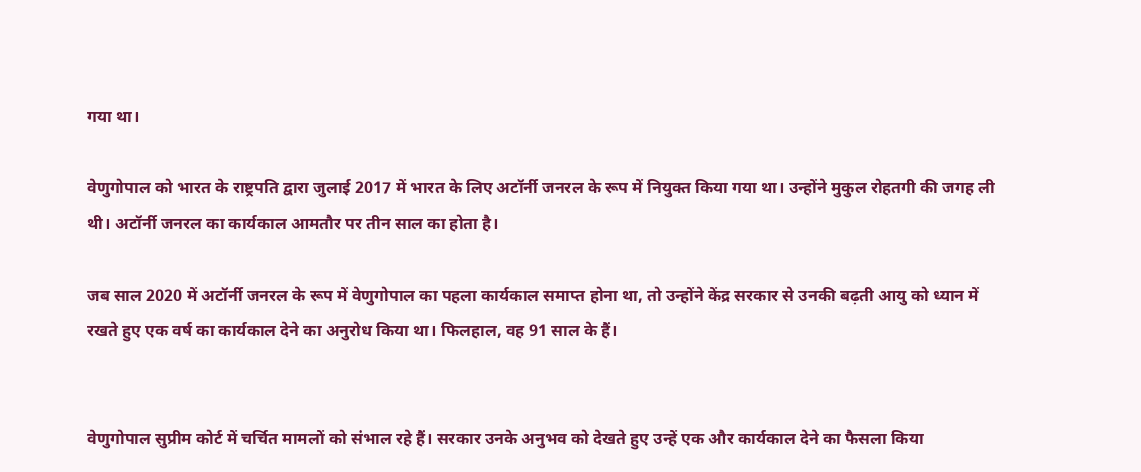गया था।

वेणुगोपाल को भारत के राष्ट्रपति द्वारा जुलाई 2017 में भारत के लिए अटॉर्नी जनरल के रूप में नियुक्त किया गया था। उन्होंने मुकुल रोहतगी की जगह ली थी। अटॉर्नी जनरल का कार्यकाल आमतौर पर तीन साल का होता है।

जब साल 2020 में अटॉर्नी जनरल के रूप में वेणुगोपाल का पहला कार्यकाल समाप्त होना था, तो उन्होंने केंद्र सरकार से उनकी बढ़ती आयु को ध्यान में रखते हुए एक वर्ष का कार्यकाल देने का अनुरोध किया था। फिलहाल, वह 91 साल के हैं।


वेणुगोपाल सुप्रीम कोर्ट में चर्चित मामलों को संभाल रहे हैं। सरकार उनके अनुभव को देखते हुए उन्हें एक और कार्यकाल देने का फैसला किया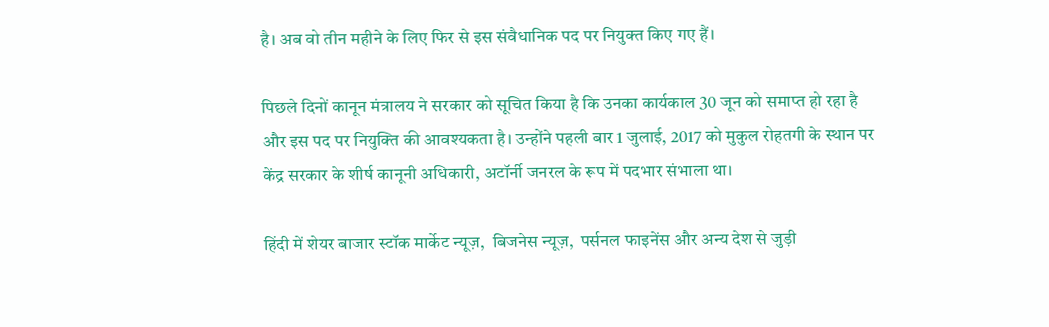है। अब वो तीन महीने के लिए फिर से इस संवैधानिक पद पर नियुक्त किए गए हैं।

पिछले दिनों कानून मंत्रालय ने सरकार को सूचित किया है कि उनका कार्यकाल 30 जून को समाप्त हो रहा है और इस पद पर नियुक्ति की आवश्यकता है। उन्होंने पहली बार 1 जुलाई, 2017 को मुकुल रोहतगी के स्थान पर केंद्र सरकार के शीर्ष कानूनी अधिकारी, अटॉर्नी जनरल के रूप में पदभार संभाला था।

हिंदी में शेयर बाजार स्टॉक मार्केट न्यूज़,  बिजनेस न्यूज़,  पर्सनल फाइनेंस और अन्य देश से जुड़ी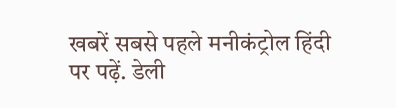खबरें सबसे पहले मनीकंट्रोल हिंदी पर पढ़ें. डेली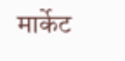मार्केट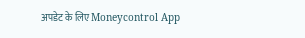अपडेट के लिए Moneycontrol App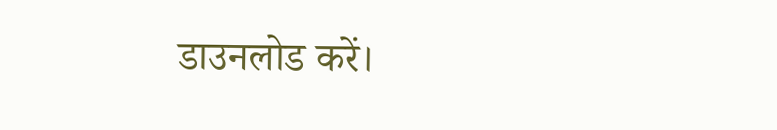डाउनलोड करें।